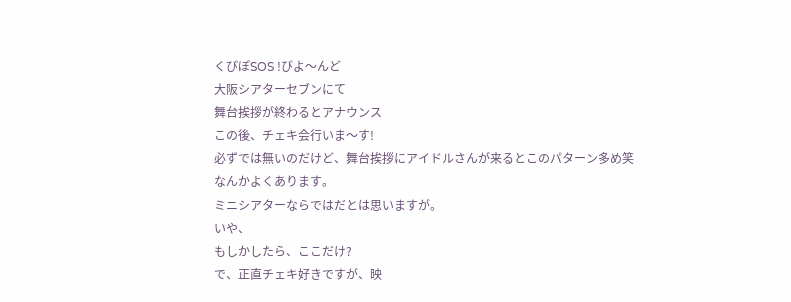くぴぽSOS !びよ〜んど
大阪シアターセブンにて
舞台挨拶が終わるとアナウンス
この後、チェキ会行いま〜す!
必ずでは無いのだけど、舞台挨拶にアイドルさんが来るとこのパターン多め笑
なんかよくあります。
ミニシアターならではだとは思いますが。
いや、
もしかしたら、ここだけ?
で、正直チェキ好きですが、映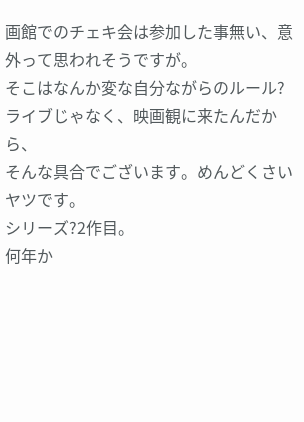画館でのチェキ会は参加した事無い、意外って思われそうですが。
そこはなんか変な自分ながらのルール?
ライブじゃなく、映画観に来たんだから、
そんな具合でございます。めんどくさいヤツです。
シリーズ?2作目。
何年か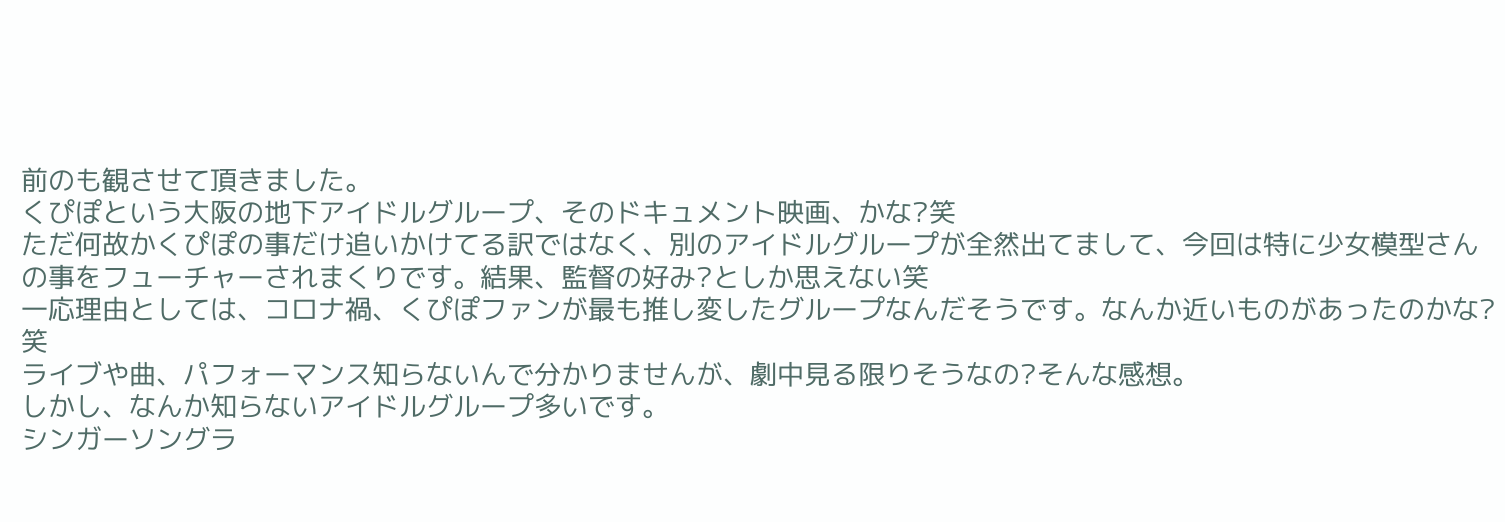前のも観させて頂きました。
くぴぽという大阪の地下アイドルグループ、そのドキュメント映画、かな?笑
ただ何故かくぴぽの事だけ追いかけてる訳ではなく、別のアイドルグループが全然出てまして、今回は特に少女模型さんの事をフューチャーされまくりです。結果、監督の好み?としか思えない笑
一応理由としては、コロナ禍、くぴぽファンが最も推し変したグループなんだそうです。なんか近いものがあったのかな?笑
ライブや曲、パフォーマンス知らないんで分かりませんが、劇中見る限りそうなの?そんな感想。
しかし、なんか知らないアイドルグループ多いです。
シンガーソングラ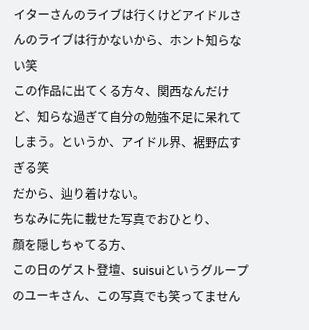イターさんのライブは行くけどアイドルさんのライブは行かないから、ホント知らない笑
この作品に出てくる方々、関西なんだけど、知らな過ぎて自分の勉強不足に呆れてしまう。というか、アイドル界、裾野広すぎる笑
だから、辿り着けない。
ちなみに先に載せた写真でおひとり、
顔を隠しちゃてる方、
この日のゲスト登壇、suisuiというグループのユーキさん、この写真でも笑ってません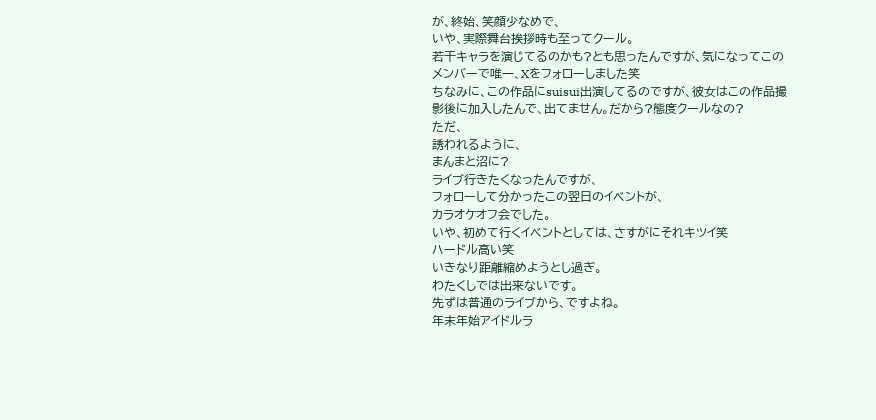が、終始、笑顔少なめで、
いや、実際舞台挨拶時も至ってクール。
若干キャラを演じてるのかも?とも思ったんですが、気になってこのメンバーで唯一、Xをフォローしました笑
ちなみに、この作品にsuisui出演してるのですが、彼女はこの作品撮影後に加入したんで、出てません。だから?態度クールなの?
ただ、
誘われるように、
まんまと沼に?
ライブ行きたくなったんですが、
フォローして分かったこの翌日のイベントが、
カラオケオフ会でした。
いや、初めて行くイベントとしては、さすがにそれキツイ笑
ハードル高い笑
いきなり距離縮めようとし過ぎ。
わたくしでは出来ないです。
先ずは普通のライブから、ですよね。
年末年始アイドルラ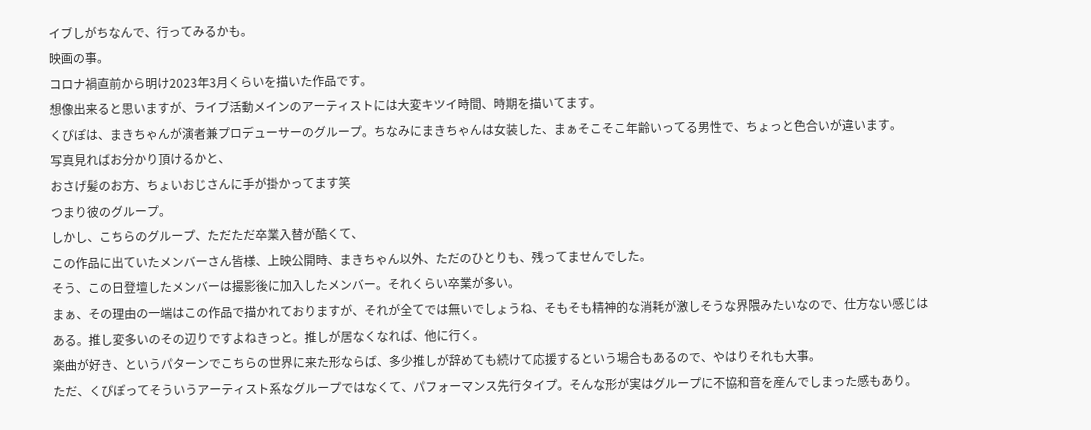イブしがちなんで、行ってみるかも。
映画の事。
コロナ禍直前から明け2023年3月くらいを描いた作品です。
想像出来ると思いますが、ライブ活動メインのアーティストには大変キツイ時間、時期を描いてます。
くぴぽは、まきちゃんが演者兼プロデューサーのグループ。ちなみにまきちゃんは女装した、まぁそこそこ年齢いってる男性で、ちょっと色合いが違います。
写真見ればお分かり頂けるかと、
おさげ髪のお方、ちょいおじさんに手が掛かってます笑
つまり彼のグループ。
しかし、こちらのグループ、ただただ卒業入替が酷くて、
この作品に出ていたメンバーさん皆様、上映公開時、まきちゃん以外、ただのひとりも、残ってませんでした。
そう、この日登壇したメンバーは撮影後に加入したメンバー。それくらい卒業が多い。
まぁ、その理由の一端はこの作品で描かれておりますが、それが全てでは無いでしょうね、そもそも精神的な消耗が激しそうな界隈みたいなので、仕方ない感じはある。推し変多いのその辺りですよねきっと。推しが居なくなれば、他に行く。
楽曲が好き、というパターンでこちらの世界に来た形ならば、多少推しが辞めても続けて応援するという場合もあるので、やはりそれも大事。
ただ、くぴぽってそういうアーティスト系なグループではなくて、パフォーマンス先行タイプ。そんな形が実はグループに不協和音を産んでしまった感もあり。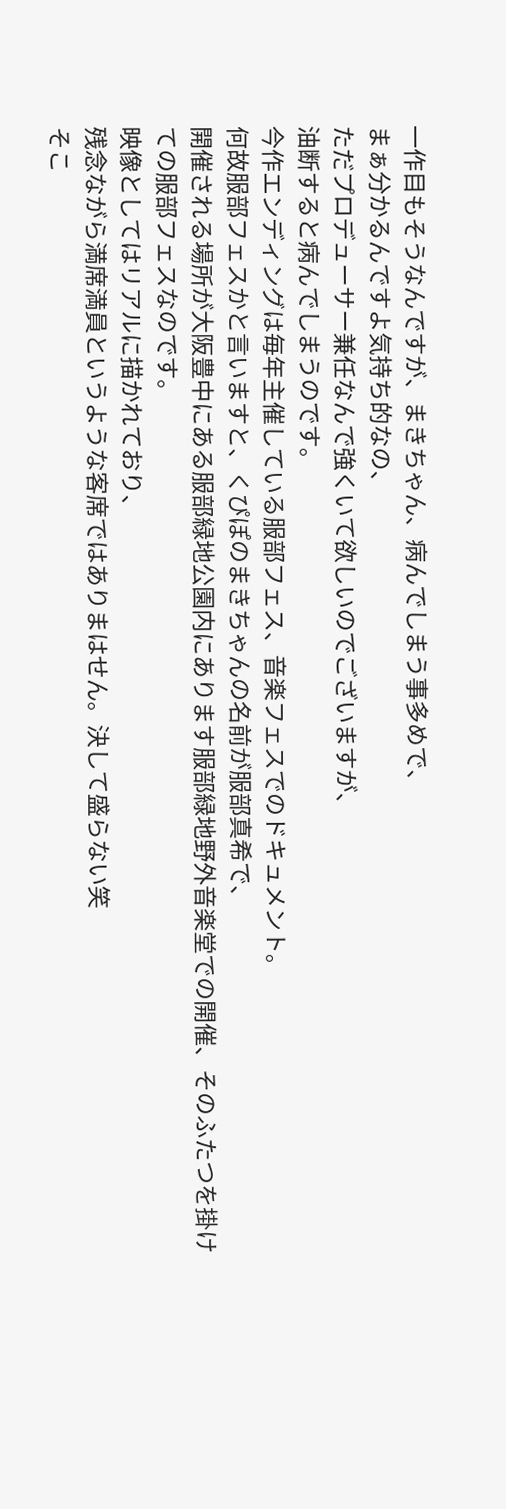一作目もそうなんですが、まきちゃん、病んでしまう事多めで、
まぁ分かるんですよ気持ち的なの、
ただプロデューサー兼任なんで強くいて欲しいのでございますが、
油断すると病んでしまうのです。
今作エンディングは毎年主催している服部フェス、音楽フェスでのドキュメント。
何故服部フェスかと言いますと、くぴぽのまきちゃんの名前が服部真希で、
開催される場所が大阪豊中にある服部緑地公園内にあります服部緑地野外音楽堂での開催、そのふたつを掛けての服部フェスなのです。
映像としてはリアルに描かれており、
残念ながら満席満員というような客席ではありまはせん。決して盛らない笑
そこ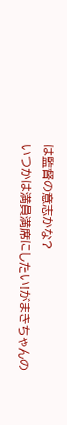は監督の意志かな?
いつかは満員満席にしたい!がまきちゃんの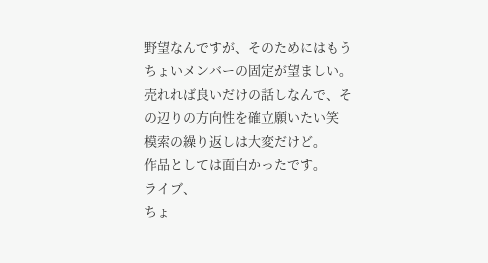野望なんですが、そのためにはもうちょいメンバーの固定が望ましい。売れれば良いだけの話しなんで、その辺りの方向性を確立願いたい笑
模索の繰り返しは大変だけど。
作品としては面白かったです。
ライブ、
ちょ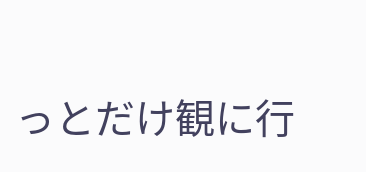っとだけ観に行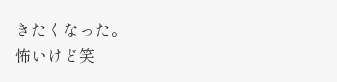きたくなった。
怖いけど笑